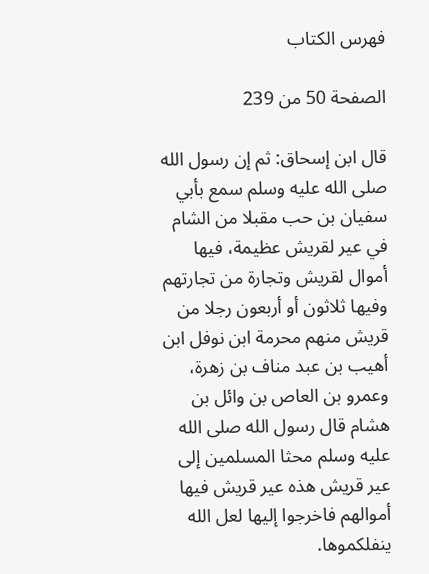فهرس الكتاب

الصفحة 50 من 239

قال ابن إسحاق: ثم إن رسول الله صلى الله عليه وسلم سمع بأبي سفيان بن حب مقبلا من الشام في عير لقريش عظيمة، فيها أموال لقريش وتجارة من تجارتهم وفيها ثلاثون أو أربعون رجلا من قريش منهم محرمة ابن نوفل ابن أهيب بن عبد مناف بن زهرة، وعمرو بن العاص بن وائل بن هشام قال رسول الله صلى الله عليه وسلم محثا المسلمين إلى عير قريش هذه عير قريش فيها أموالهم فاخرجوا إليها لعل الله ينفلكموها.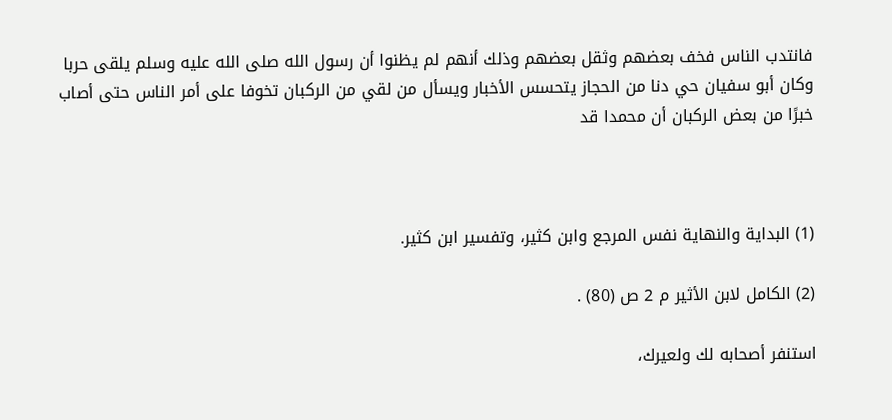فانتدب الناس فخف بعضهم وثقل بعضهم وذلك أنهم لم يظنوا أن رسول الله صلى الله عليه وسلم يلقى حربا وكان أبو سفيان حي دنا من الحجاز يتحسس الأخبار ويسأل من لقي من الركبان تخوفا على أمر الناس حتى أصاب خبرًا من بعض الركبان أن محمدا قد



(1) البداية والنهاية نفس المرجع وابن كثير، وتفسير ابن كثير.

(2) الكامل لابن الأثير م 2 ص (80) .

استنفر أصحابه لك ولعيرك،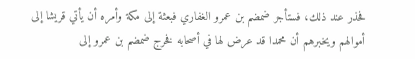فحذر عند ذلك، فستأجر ضمضم بن عمرو الغفاري فبعثة إلى مكة وأمره أن يأتي قريشا إلى أموالهم ويخبرهم أن محمدا قد عرض لها في أصحابه فخرج ضمضم بن عمرو إلى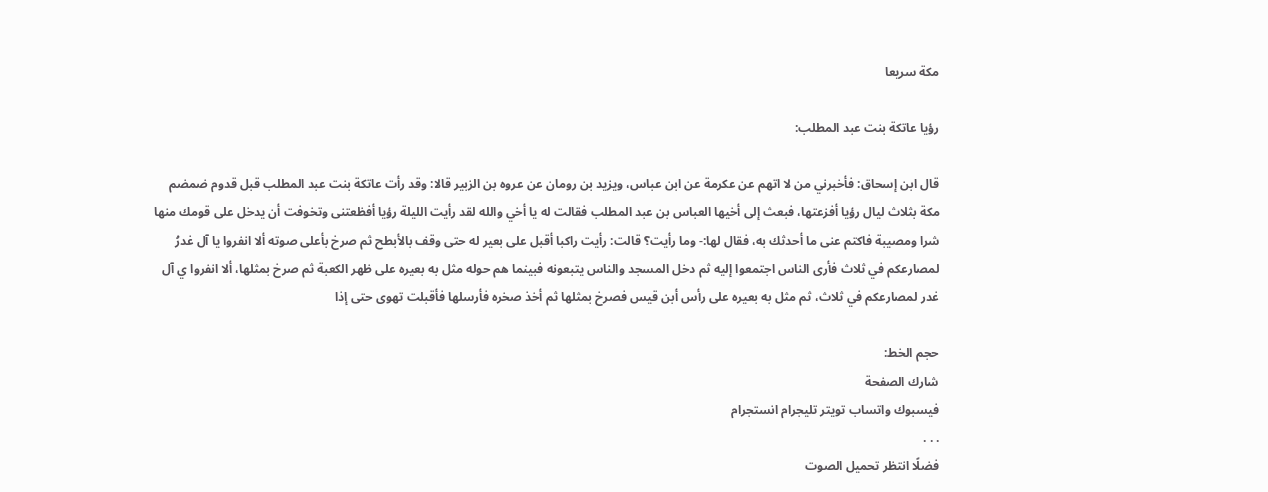مكة سريعا

رؤيا عاتكة بنت عبد المطلب:

قال ابن إسحاق: فأخبرني من لا اتهم عن عكرمة عن ابن عباس، ويزيد بن رومان عن عروه بن الزبير قالا: وقد رأت عاتكة بنت عبد المطلب قبل قدوم ضمضم مكة بثلاث ليال رؤيا أفزعتها، فبعث إلى أخيها العباس بن عبد المطلب فقالت له يا أخي والله لقد رأيت الليلة رؤيا أفظعتنى وتخوفت أن يدخل على قومك منها شرا ومصيبة فاكتم عنى ما أحدثك به، فقال لها:- وما رأيت؟ قالت: رأيت راكبا أقبل على بعير له حتى وقف بالأبطح ثم صرخ بأعلى صوته ألا انفروا يا آل غدرُ لمصارعكم في ثلاث فأرى الناس اجتمعوا إليه ثم دخل المسجد والناس يتبعونه فبينما هم حوله مثل به بعيره على ظهر الكعبة ثم صرخ بمثلها، ألا انفروا ي آل غدر لمصارعكم في ثلاث، ثم مثل به بعيره على رأس أبن قيس فصرخ بمثلها ثم أخذ صخره فأرسلها فأقبلت تهوى حتى إذا

حجم الخط:
شارك الصفحة
فيسبوك واتساب تويتر تليجرام انستجرام
. . .
فضلًا انتظر تحميل الصوت